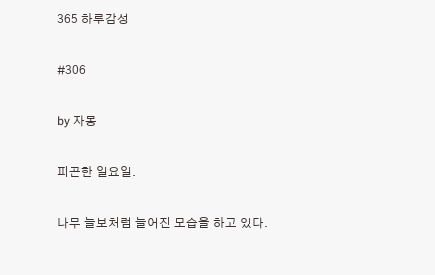365 하루감성

#306

by 자몽

피곤한 일요일.

나무 늘보처럼 늘어진 모습을 하고 있다.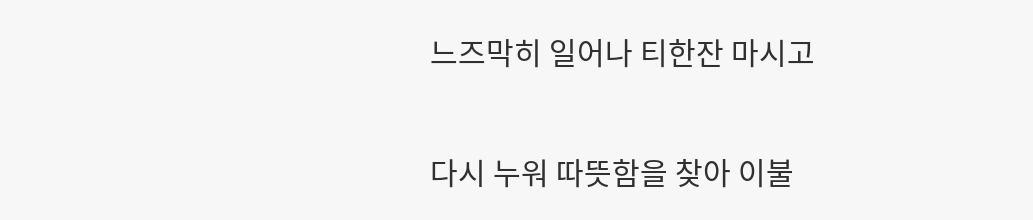느즈막히 일어나 티한잔 마시고

다시 누워 따뜻함을 찾아 이불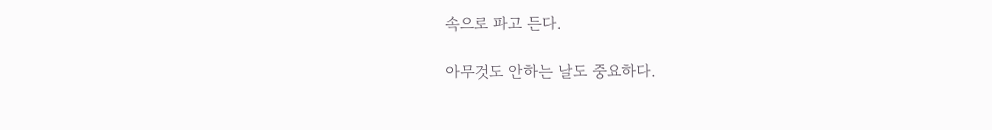속으로 파고 든다.

아무것도 안하는 날도 중요하다.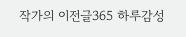작가의 이전글365 하루감성